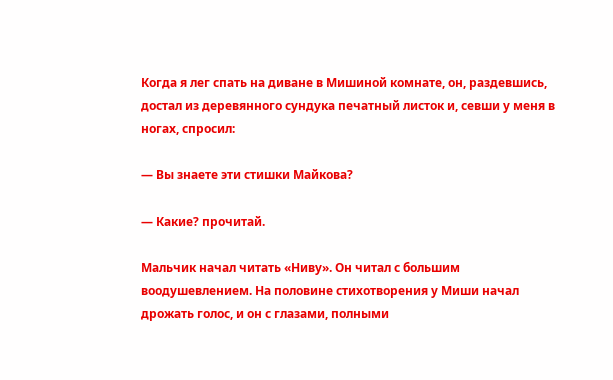Когда я лег спать на диване в Мишиной комнате, он, раздевшись, достал из деревянного сундука печатный листок и, севши у меня в ногах, спросил:

— Вы знаете эти стишки Майкова?

— Какие? прочитай.

Мальчик начал читать «Ниву». Он читал с большим воодушевлением. На половине стихотворения у Миши начал дрожать голос, и он с глазами, полными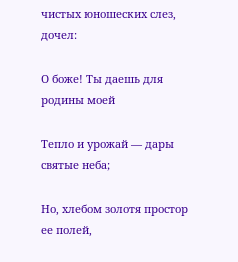чистых юношеских слез, дочел:

О боже! Ты даешь для родины моей

Тепло и урожай — дары святые неба;

Но, хлебом золотя простор ее полей,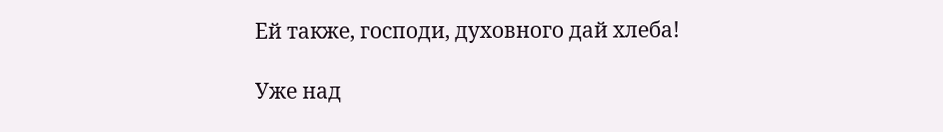Ей также, господи, духовного дай хлеба!

Уже над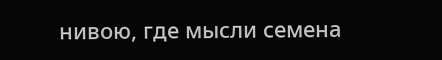нивою, где мысли семена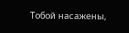Тобой насажены,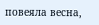повеяла весна,